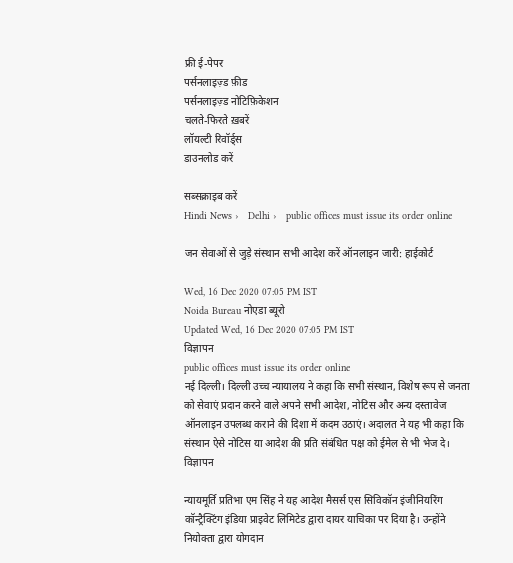फ्री ई-पेपर
पर्सनलाइज़्ड फ़ीड
पर्सनलाइज़्ड नोटिफ़िकेशन
चलते-फिरते ख़बरें
लॉयल्टी रिवॉर्ड्स
डाउनलोड करें

सब्सक्राइब करें
Hindi News ›   Delhi ›   public offices must issue its order online

जन सेवाओं से जुड़े संस्थान सभी आदेश करें ऑनलाइन जारी: हाईकोर्ट

Wed, 16 Dec 2020 07:05 PM IST
Noida Bureau नोएडा ब्यूरो
Updated Wed, 16 Dec 2020 07:05 PM IST
विज्ञापन
public offices must issue its order online
नई दिल्ली। दिल्ली उच्च न्यायालय ने कहा कि सभी संस्थान, विशेष रूप से जनता को सेवाएं प्रदान करने वाले अपने सभी आदेश, नोटिस और अन्य दस्तावेज ऑनलाइन उपलब्ध कराने की दिशा में कदम उठाएं। अदालत ने यह भी कहा कि संस्थान ऐसे नोटिस या आदेश की प्रति संबंधित पक्ष को ईमेल से भी भेज दे।
विज्ञापन

न्यायमूर्ति प्रतिभा एम सिंह ने यह आदेश मैसर्स एस सिविकॉन इंजीनियरिंग कॉन्ट्रैक्टिंग इंडिया प्राइवेट लिमिटेड द्वारा दायर याचिका पर दिया है। उन्होंने नियोक्ता द्वारा योगदान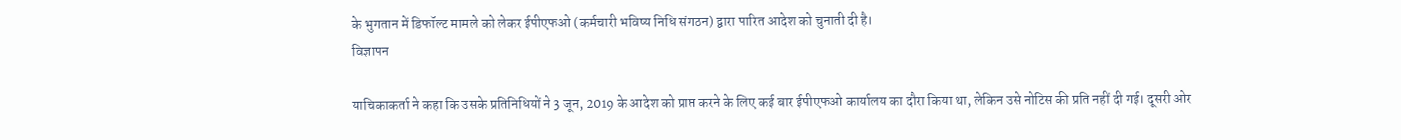के भुगतान में डिफॉल्ट मामले को लेकर ईपीएफओ (कर्मचारी भविष्य निधि संगठन) द्वारा पारित आदेश को चुनाती दी है।
विज्ञापन

याचिकाकर्ता ने कहा कि उसके प्रतिनिधियों ने 3 जून, 2019 के आदेश को प्राप्त करने के लिए कई बार ईपीएफओ कार्यालय का दौरा किया था, लेकिन उसे नोटिस की प्रति नहीं दी गई। दूसरी ओर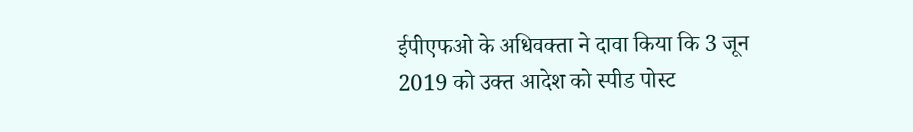ईपीएफओ के अधिवक्ता ने दावा किया कि 3 जून 2019 को उक्त आदेश को स्पीड पोस्ट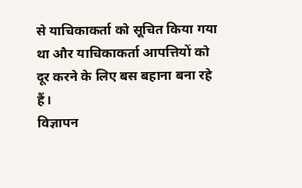से याचिकाकर्ता को सूचित किया गया था और याचिकाकर्ता आपत्तियों को दूर करने के लिए बस बहाना बना रहे हैं।
विज्ञापन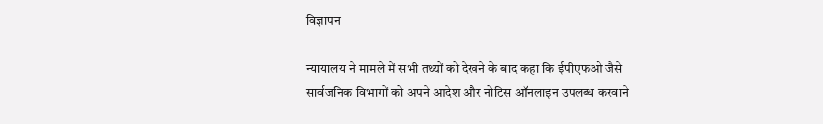विज्ञापन

न्यायालय ने मामले में सभी तथ्यों को देखने के बाद कहा कि ईपीएफओ जैसे सार्वजनिक विभागों को अपने आदेश और नोटिस ऑनलाइन उपलब्ध करवाने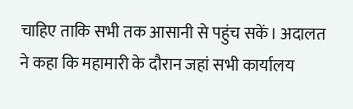चाहिए ताकि सभी तक आसानी से पहुंच सकें। अदालत ने कहा कि महामारी के दौरान जहां सभी कार्यालय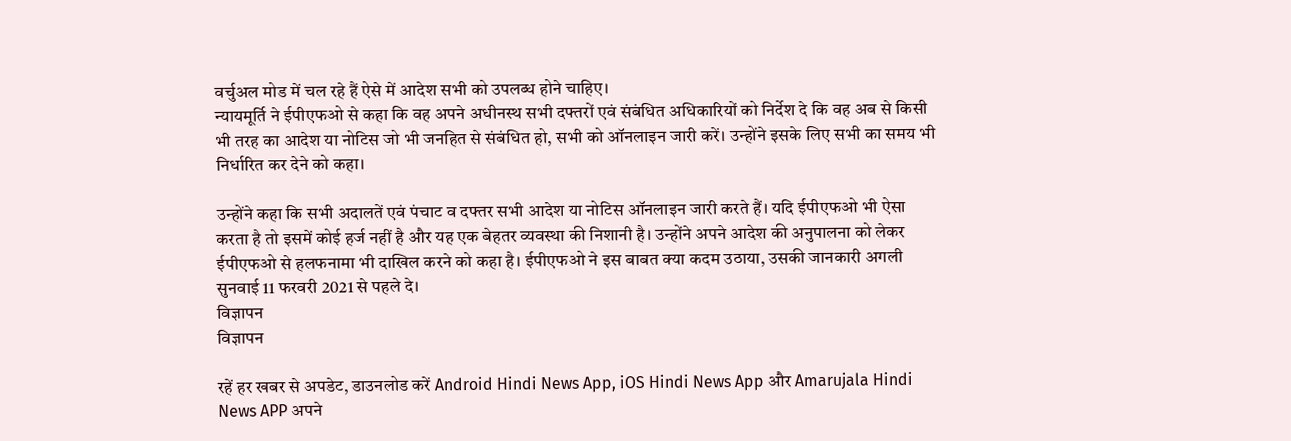वर्चुअल मोड में चल रहे हैं ऐसे में आदेश सभी को उपलब्ध होने चाहिए।
न्यायमूर्ति ने ईपीएफओ से कहा कि वह अपने अधीनस्थ सभी दफ्तरों एवं संबंधित अधिकारियों को निर्देश दे कि वह अब से किसी भी तरह का आदेश या नोटिस जो भी जनहित से संबंधित हो, सभी को ऑनलाइन जारी करें। उन्होंने इसके लिए सभी का समय भी निर्धारित कर देने को कहा।

उन्होंने कहा कि सभी अदालतें एवं पंचाट व दफ्तर सभी आदेश या नोटिस ऑनलाइन जारी करते हैं। यदि ईपीएफओ भी ऐसा करता है तो इसमें कोई हर्ज नहीं है और यह एक बेहतर व्यवस्था की निशानी है। उन्होंने अपने आदेश की अनुपालना को लेकर ईपीएफओ से हलफनामा भी दाखिल करने को कहा है। ईपीएफओ ने इस बाबत क्या कदम उठाया, उसकी जानकारी अगली सुनवाई 11 फरवरी 2021 से पहले दे।
विज्ञापन
विज्ञापन

रहें हर खबर से अपडेट, डाउनलोड करें Android Hindi News App, iOS Hindi News App और Amarujala Hindi News APP अपने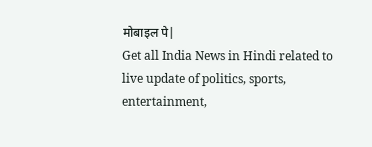मोबाइल पे|
Get all India News in Hindi related to live update of politics, sports, entertainment,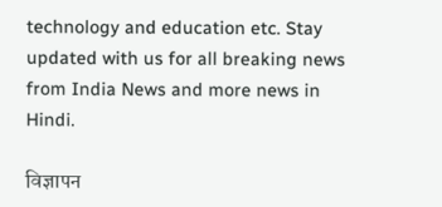technology and education etc. Stay updated with us for all breaking news from India News and more news in Hindi.

विज्ञापन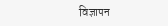विज्ञापन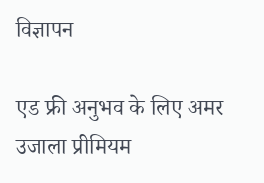विज्ञापन

एड फ्री अनुभव के लिए अमर उजाला प्रीमियम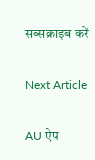सब्सक्राइब करें

Next Article

AU ऐप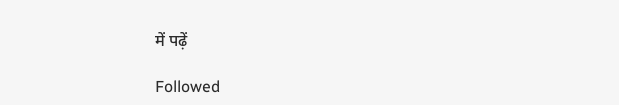में पढ़ें

Followed